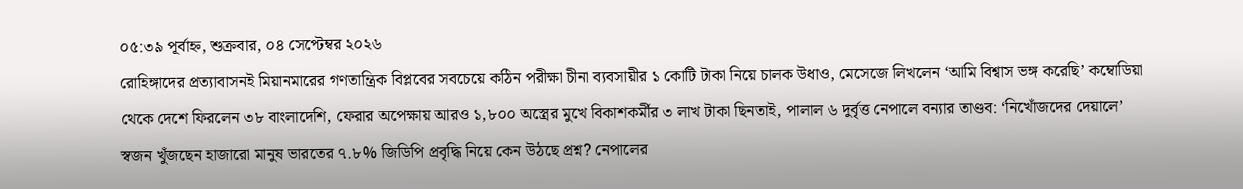০৫:৩৯ পূর্বাহ্ন, শুক্রবার, ০৪ সেপ্টেম্বর ২০২৬
রোহিঙ্গাদের প্রত্যাবাসনই মিয়ানমারের গণতান্ত্রিক বিপ্লবের সবচেয়ে কঠিন পরীক্ষা চীনা ব্যবসায়ীর ১ কোটি টাকা নিয়ে চালক উধাও, মেসেজে লিখলেন ‘আমি বিশ্বাস ভঙ্গ করেছি’ কম্বোডিয়া থেকে দেশে ফিরলেন ৩৮ বাংলাদেশি, ফেরার অপেক্ষায় আরও ১,৮০০ অস্ত্রের মুখে বিকাশকর্মীর ৩ লাখ টাকা ছিনতাই, পালাল ৬ দুর্বৃত্ত নেপালে বন্যার তাণ্ডব: ‘নিখোঁজদের দেয়ালে’ স্বজন খুঁজছেন হাজারো মানুষ ভারতের ৭.৮% জিডিপি প্রবৃদ্ধি নিয়ে কেন উঠছে প্রশ্ন? নেপালের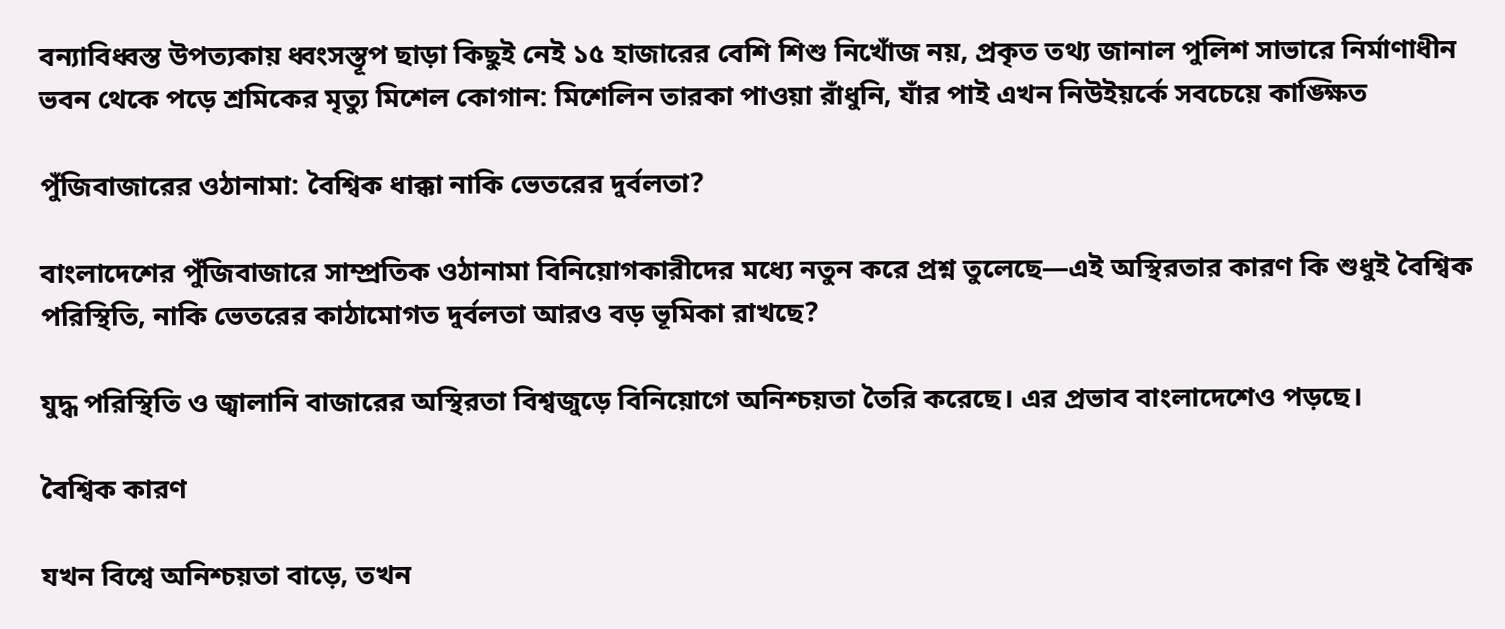বন্যাবিধ্বস্ত উপত্যকায় ধ্বংসস্তূপ ছাড়া কিছুই নেই ১৫ হাজারের বেশি শিশু নিখোঁজ নয়, প্রকৃত তথ্য জানাল পুলিশ সাভারে নির্মাণাধীন ভবন থেকে পড়ে শ্রমিকের মৃত্যু মিশেল কোগান: মিশেলিন তারকা পাওয়া রাঁধুনি, যাঁর পাই এখন নিউইয়র্কে সবচেয়ে কাঙ্ক্ষিত

পুঁজিবাজারের ওঠানামা: বৈশ্বিক ধাক্কা নাকি ভেতরের দুর্বলতা?

বাংলাদেশের পুঁজিবাজারে সাম্প্রতিক ওঠানামা বিনিয়োগকারীদের মধ্যে নতুন করে প্রশ্ন তুলেছে—এই অস্থিরতার কারণ কি শুধুই বৈশ্বিক পরিস্থিতি, নাকি ভেতরের কাঠামোগত দুর্বলতা আরও বড় ভূমিকা রাখছে?

যুদ্ধ পরিস্থিতি ও জ্বালানি বাজারের অস্থিরতা বিশ্বজুড়ে বিনিয়োগে অনিশ্চয়তা তৈরি করেছে। এর প্রভাব বাংলাদেশেও পড়ছে।

বৈশ্বিক কারণ

যখন বিশ্বে অনিশ্চয়তা বাড়ে, তখন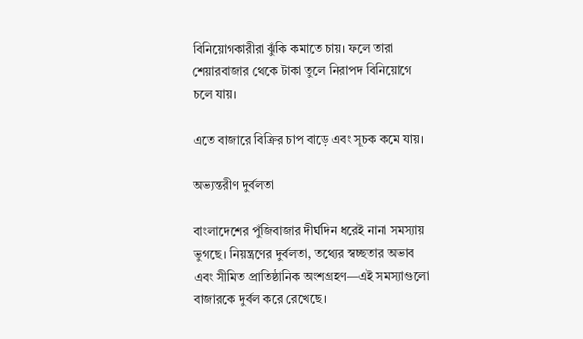বিনিয়োগকারীরা ঝুঁকি কমাতে চায়। ফলে তারা শেয়ারবাজার থেকে টাকা তুলে নিরাপদ বিনিয়োগে চলে যায়।

এতে বাজারে বিক্রির চাপ বাড়ে এবং সূচক কমে যায়।

অভ্যন্তরীণ দুর্বলতা

বাংলাদেশের পুঁজিবাজার দীর্ঘদিন ধরেই নানা সমস্যায় ভুগছে। নিয়ন্ত্রণের দুর্বলতা, তথ্যের স্বচ্ছতার অভাব এবং সীমিত প্রাতিষ্ঠানিক অংশগ্রহণ—এই সমস্যাগুলো বাজারকে দুর্বল করে রেখেছে।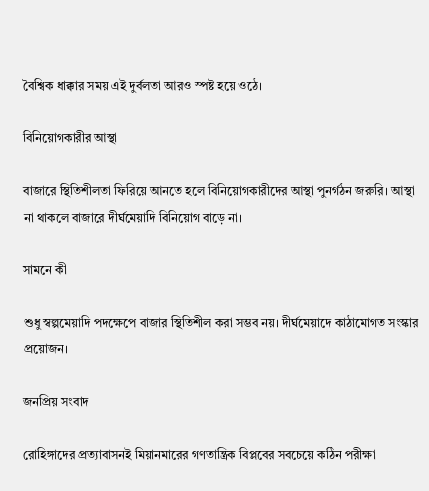বৈশ্বিক ধাক্কার সময় এই দুর্বলতা আরও স্পষ্ট হয়ে ওঠে।

বিনিয়োগকারীর আস্থা

বাজারে স্থিতিশীলতা ফিরিয়ে আনতে হলে বিনিয়োগকারীদের আস্থা পুনর্গঠন জরুরি। আস্থা না থাকলে বাজারে দীর্ঘমেয়াদি বিনিয়োগ বাড়ে না।

সামনে কী

শুধু স্বল্পমেয়াদি পদক্ষেপে বাজার স্থিতিশীল করা সম্ভব নয়। দীর্ঘমেয়াদে কাঠামোগত সংস্কার প্রয়োজন।

জনপ্রিয় সংবাদ

রোহিঙ্গাদের প্রত্যাবাসনই মিয়ানমারের গণতান্ত্রিক বিপ্লবের সবচেয়ে কঠিন পরীক্ষা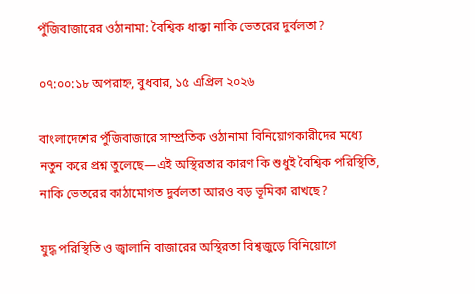পুঁজিবাজারের ওঠানামা: বৈশ্বিক ধাক্কা নাকি ভেতরের দুর্বলতা?

০৭:০০:১৮ অপরাহ্ন, বুধবার, ১৫ এপ্রিল ২০২৬

বাংলাদেশের পুঁজিবাজারে সাম্প্রতিক ওঠানামা বিনিয়োগকারীদের মধ্যে নতুন করে প্রশ্ন তুলেছে—এই অস্থিরতার কারণ কি শুধুই বৈশ্বিক পরিস্থিতি, নাকি ভেতরের কাঠামোগত দুর্বলতা আরও বড় ভূমিকা রাখছে?

যুদ্ধ পরিস্থিতি ও জ্বালানি বাজারের অস্থিরতা বিশ্বজুড়ে বিনিয়োগে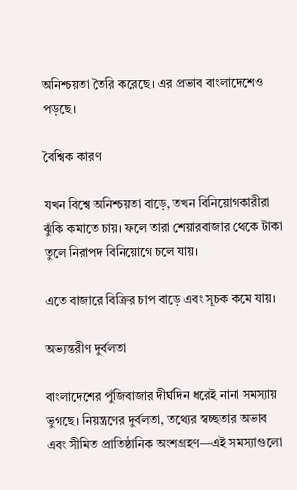অনিশ্চয়তা তৈরি করেছে। এর প্রভাব বাংলাদেশেও পড়ছে।

বৈশ্বিক কারণ

যখন বিশ্বে অনিশ্চয়তা বাড়ে, তখন বিনিয়োগকারীরা ঝুঁকি কমাতে চায়। ফলে তারা শেয়ারবাজার থেকে টাকা তুলে নিরাপদ বিনিয়োগে চলে যায়।

এতে বাজারে বিক্রির চাপ বাড়ে এবং সূচক কমে যায়।

অভ্যন্তরীণ দুর্বলতা

বাংলাদেশের পুঁজিবাজার দীর্ঘদিন ধরেই নানা সমস্যায় ভুগছে। নিয়ন্ত্রণের দুর্বলতা, তথ্যের স্বচ্ছতার অভাব এবং সীমিত প্রাতিষ্ঠানিক অংশগ্রহণ—এই সমস্যাগুলো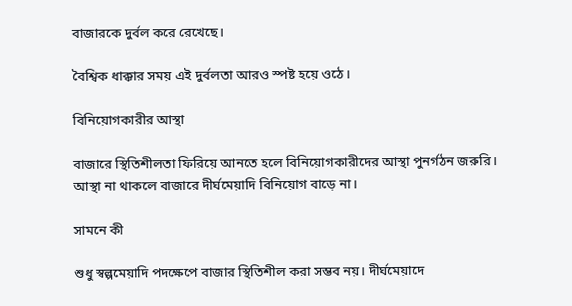বাজারকে দুর্বল করে রেখেছে।

বৈশ্বিক ধাক্কার সময় এই দুর্বলতা আরও স্পষ্ট হয়ে ওঠে।

বিনিয়োগকারীর আস্থা

বাজারে স্থিতিশীলতা ফিরিয়ে আনতে হলে বিনিয়োগকারীদের আস্থা পুনর্গঠন জরুরি। আস্থা না থাকলে বাজারে দীর্ঘমেয়াদি বিনিয়োগ বাড়ে না।

সামনে কী

শুধু স্বল্পমেয়াদি পদক্ষেপে বাজার স্থিতিশীল করা সম্ভব নয়। দীর্ঘমেয়াদে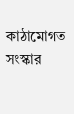কাঠামোগত সংস্কার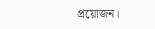প্রয়োজন।